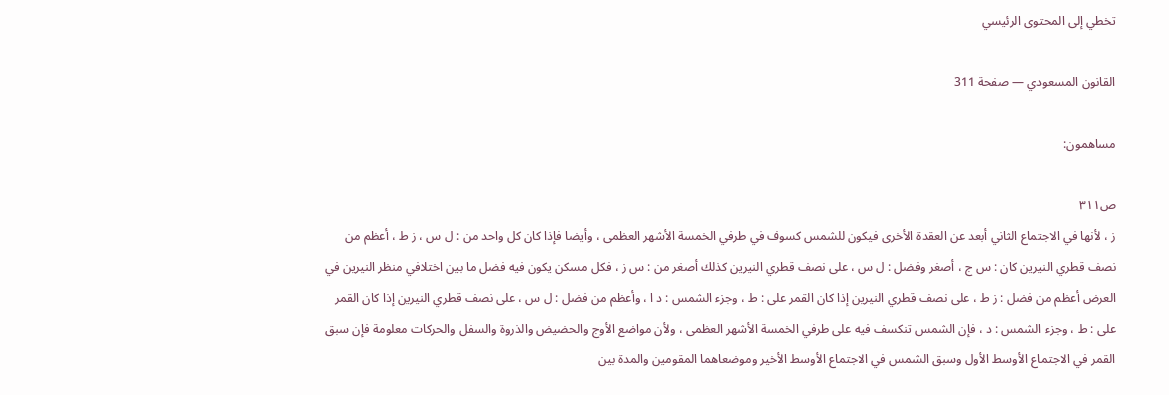تخطي إلى المحتوى الرئيسي

القانون المسعودي — صفحة 311

مساهمون:

ص٣١١
ز ، لأنها في الاجتماع الثاني أبعد عن العقدة الأخرى فيكون للشمس كسوف في طرفي الخمسة الأشهر العظمى ، وأيضا فإذا كان كل واحد من : ل س ، ز ط ، أعظم من نصف قطري النيرين كان : س ج ، أصغر وفضل : ل س ، على نصف قطري النيرين كذلك أصغر من : س ز ، فكل مسكن يكون فيه فضل ما بين اختلافي منظر النيرين في العرض أعظم من فضل : ز ط ، على نصف قطري النيرين إذا كان القمر على : ط ، وجزء الشمس : د ا ، وأعظم من فضل : ل س ، على نصف قطري النيرين إذا كان القمر على : ط ، وجزء الشمس : د ، فإن الشمس تنكسف فيه على طرفي الخمسة الأشهر العظمى ، ولأن مواضع الأوج والحضيض والذروة والسفل والحركات معلومة فإن سبق القمر في الاجتماع الأوسط الأول وسبق الشمس في الاجتماع الأوسط الأخير وموضعاهما المقومين والمدة بين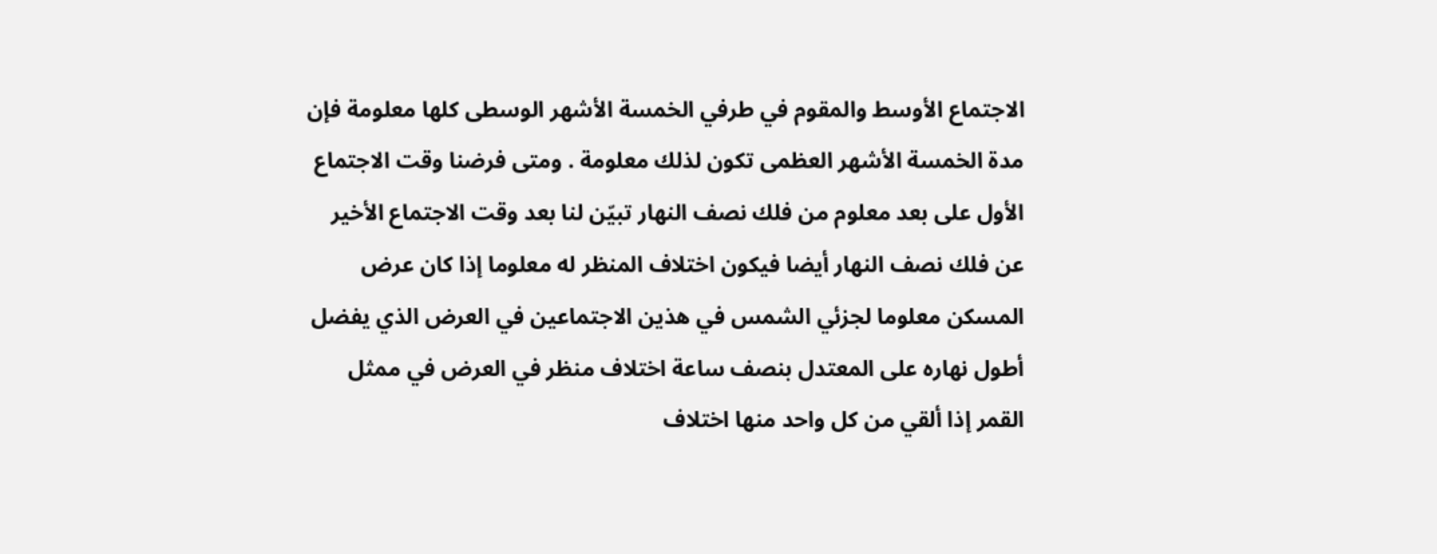الاجتماع الأوسط والمقوم في طرفي الخمسة الأشهر الوسطى كلها معلومة فإن مدة الخمسة الأشهر العظمى تكون لذلك معلومة . ومتى فرضنا وقت الاجتماع الأول على بعد معلوم من فلك نصف النهار تبيّن لنا بعد وقت الاجتماع الأخير عن فلك نصف النهار أيضا فيكون اختلاف المنظر له معلوما إذا كان عرض المسكن معلوما لجزئي الشمس في هذين الاجتماعين في العرض الذي يفضل أطول نهاره على المعتدل بنصف ساعة اختلاف منظر في العرض في ممثل القمر إذا ألقي من كل واحد منها اختلاف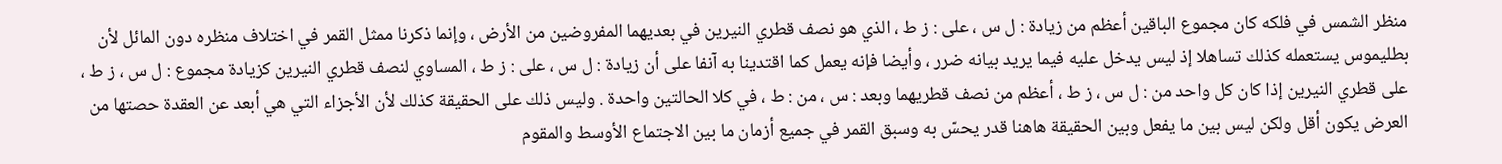منظر الشمس في فلكه كان مجموع الباقين أعظم من زيادة : ل س ، على : ز ط ، الذي هو نصف قطري النيرين في بعديهما المفروضين من الأرض ، وإنما ذكرنا ممثل القمر في اختلاف منظره دون المائل لأن بطليموس يستعمله كذلك تساهلا إذ ليس يدخل عليه فيما يريد بيانه ضرر ، وأيضا فإنه يعمل كما اقتدينا به آنفا على أن زيادة : ل س ، على : ز ط ، المساوي لنصف قطري النيرين كزيادة مجموع : ل س ، ز ط ، على قطري النيرين إذا كان كل واحد من : ل س ، ز ط ، أعظم من نصف قطريهما وبعد : س ، من : ط ، في كلا الحالتين واحدة . وليس ذلك على الحقيقة كذلك لأن الأجزاء التي هي أبعد عن العقدة حصتها من العرض يكون أقل ولكن ليس بين ما يفعل وبين الحقيقة هاهنا قدر يحسّ به وسبق القمر في جميع أزمان ما بين الاجتماع الأوسط والمقوم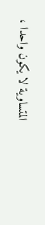المتساوية لا يكون واحدا ،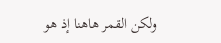ولكن القمر هاهنا إذ هو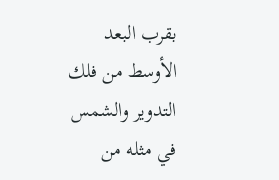بقرب البعد الأوسط من فلك التدوير والشمس في مثله من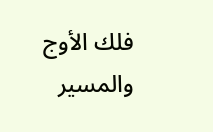فلك الأوج والمسير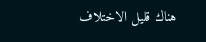هناك قليل الاختلاف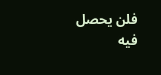فلن يحصل فيه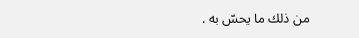من ذلك ما يحسّ به .